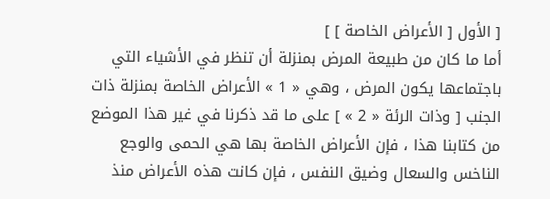[ الأول [ الأعراض الخاصة ] ]
أما ما كان من طبيعة المرض بمنزلة أن تنظر في الأشياء التي باجتماعها يكون المرض ، وهي « 1 » الأعراض الخاصة بمنزلة ذات الجنب [ وذات الرئة « 2 » ] على ما قد ذكرنا في غير هذا الموضع من كتابنا هذا ، فإن الأعراض الخاصة بها هي الحمى والوجع الناخس والسعال وضيق النفس ، فإن كانت هذه الأعراض منذ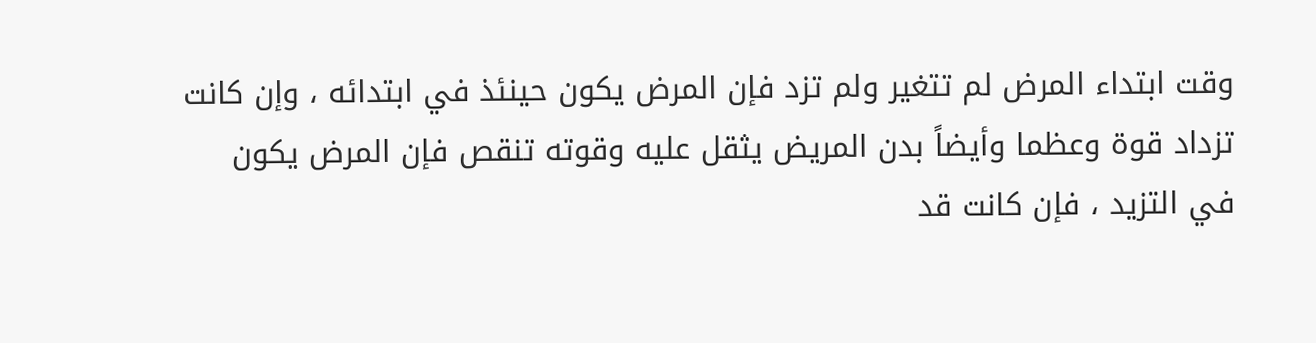وقت ابتداء المرض لم تتغير ولم تزد فإن المرض يكون حينئذ في ابتدائه ، وإن كانت تزداد قوة وعظما وأيضاً بدن المريض يثقل عليه وقوته تنقص فإن المرض يكون في التزيد ، فإن كانت قد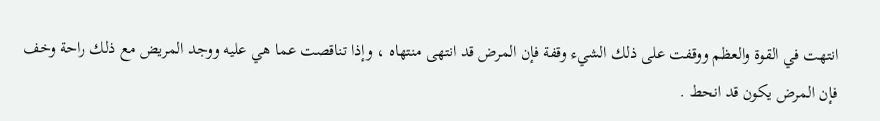انتهت في القوة والعظم ووقفت على ذلك الشيء وقفة فإن المرض قد انتهى منتهاه ، وإذا تناقصت عما هي عليه ووجد المريض مع ذلك راحة وخف فإن المرض يكون قد انحط .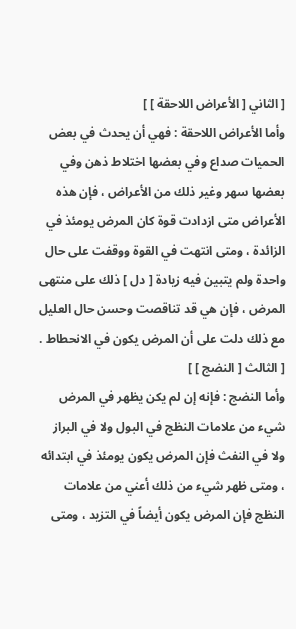[ الثاني [ الأعراض اللاحقة ] ]
وأما الأعراض اللاحقة : فهي أن يحدث في بعض الحميات صداع وفي بعضها اختلاط ذهن وفي بعضها سهر وغير ذلك من الأعراض ، فإن هذه الأعراض متى ازدادت قوة كان المرض يومئذ في الزائدة ، ومتى انتهت في القوة ووقفت على حال واحدة ولم يتبين فيه زيادة [ دل ] ذلك على منتهى المرض ، فإن هي قد تناقصت وحسن حال العليل مع ذلك دلت على أن المرض يكون في الانحطاط .
[ الثالث [ النضج ] ]
وأما النضج : فإنه إن لم يكن يظهر في المرض شيء من علامات النظج في البول ولا في البراز ولا في النفث فإن المرض يكون يومئذ في ابتدائه ، ومتى ظهر شيء من ذلك أعني من علامات النظج فإن المرض يكون أيضاً في التزيد ، ومتى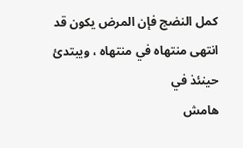كمل النضج فإن المرض يكون قد انتهى منتهاه في منتهاه ، ويبتدئ حينئذ في
هامش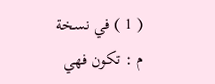( 1 ) في نسخة م : تكون فهي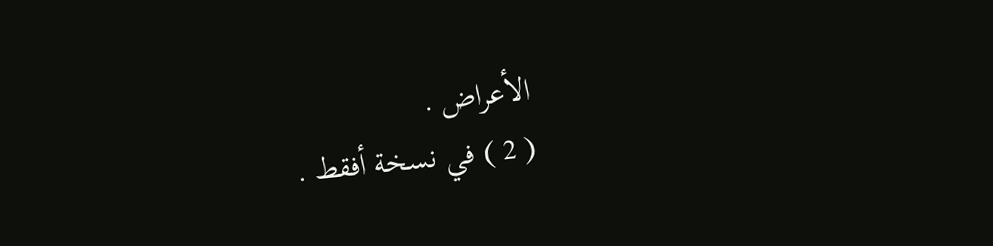الأعراض .
( 2 ) في نسخة أفقط .